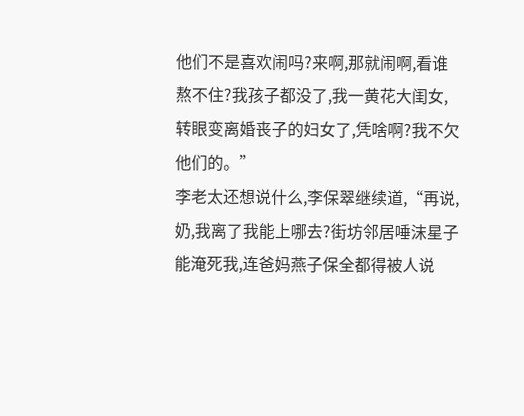他们不是喜欢闹吗?来啊,那就闹啊,看谁熬不住?我孩子都没了,我一黄花大闺女,转眼变离婚丧子的妇女了,凭啥啊?我不欠他们的。”
李老太还想说什么,李保翠继续道,“再说,奶,我离了我能上哪去?街坊邻居唾沫星子能淹死我,连爸妈燕子保全都得被人说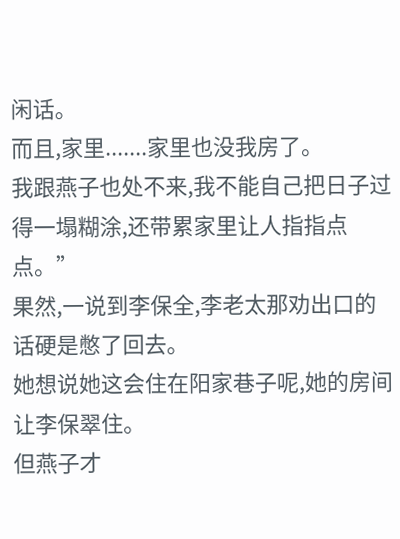闲话。
而且,家里.......家里也没我房了。
我跟燕子也处不来,我不能自己把日子过得一塌糊涂,还带累家里让人指指点点。”
果然,一说到李保全,李老太那劝出口的话硬是憋了回去。
她想说她这会住在阳家巷子呢,她的房间让李保翠住。
但燕子才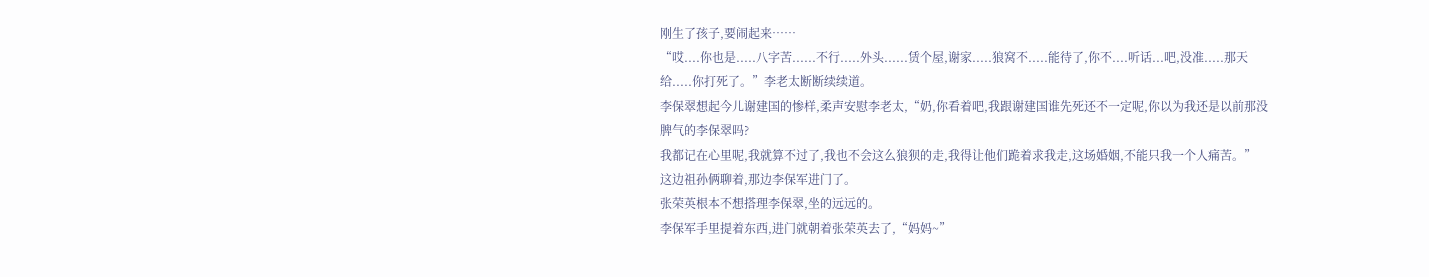刚生了孩子,要闹起来……
“哎....你也是.....八字苦......不行.....外头......赁个屋,谢家.....狼窝不.....能待了,你不....听话...吧,没准.....那天给.....你打死了。”李老太断断续续道。
李保翠想起今儿谢建国的惨样,柔声安慰李老太,“奶,你看着吧,我跟谢建国谁先死还不一定呢,你以为我还是以前那没脾气的李保翠吗?
我都记在心里呢,我就算不过了,我也不会这么狼狈的走,我得让他们跪着求我走,这场婚姻,不能只我一个人痛苦。”
这边祖孙俩聊着,那边李保军进门了。
张荣英根本不想搭理李保翠,坐的远远的。
李保军手里提着东西,进门就朝着张荣英去了,“妈妈~”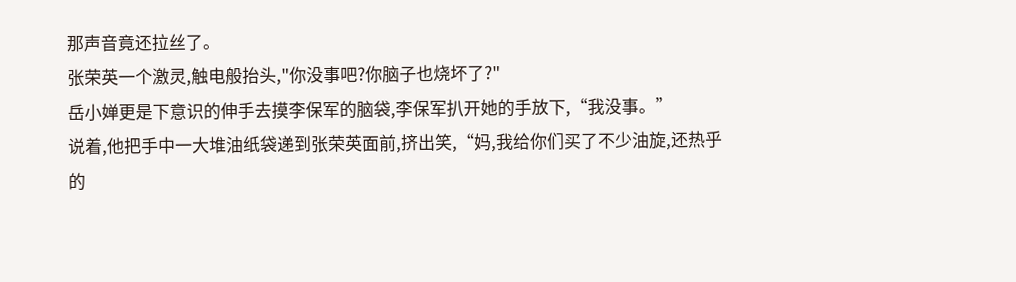那声音竟还拉丝了。
张荣英一个激灵,触电般抬头,"你没事吧?你脑子也烧坏了?"
岳小婵更是下意识的伸手去摸李保军的脑袋,李保军扒开她的手放下,“我没事。”
说着,他把手中一大堆油纸袋递到张荣英面前,挤出笑,“妈,我给你们买了不少油旋,还热乎的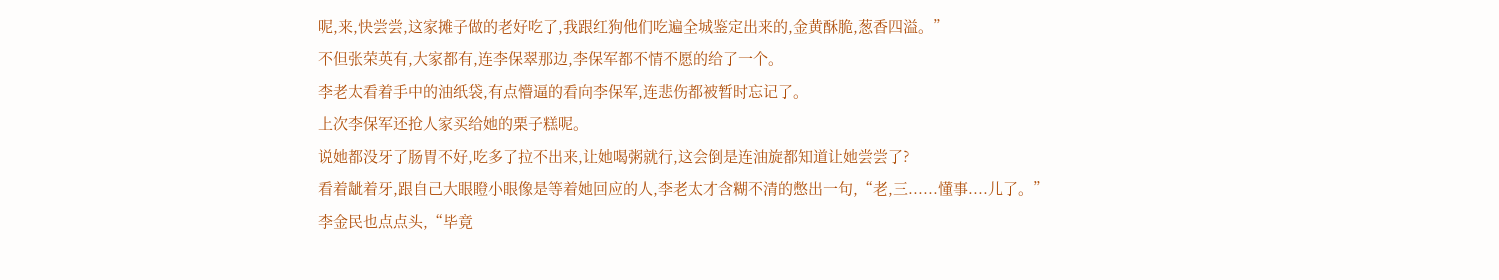呢,来,快尝尝,这家摊子做的老好吃了,我跟红狗他们吃遍全城鉴定出来的,金黄酥脆,葱香四溢。”
不但张荣英有,大家都有,连李保翠那边,李保军都不情不愿的给了一个。
李老太看着手中的油纸袋,有点懵逼的看向李保军,连悲伤都被暂时忘记了。
上次李保军还抢人家买给她的栗子糕呢。
说她都没牙了肠胃不好,吃多了拉不出来,让她喝粥就行,这会倒是连油旋都知道让她尝尝了?
看着龇着牙,跟自己大眼瞪小眼像是等着她回应的人,李老太才含糊不清的憋出一句,“老,三......懂事....儿了。”
李金民也点点头,“毕竟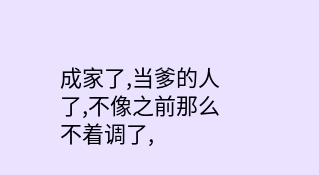成家了,当爹的人了,不像之前那么不着调了,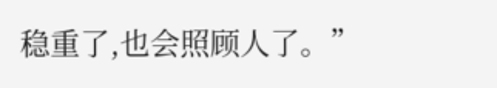稳重了,也会照顾人了。”